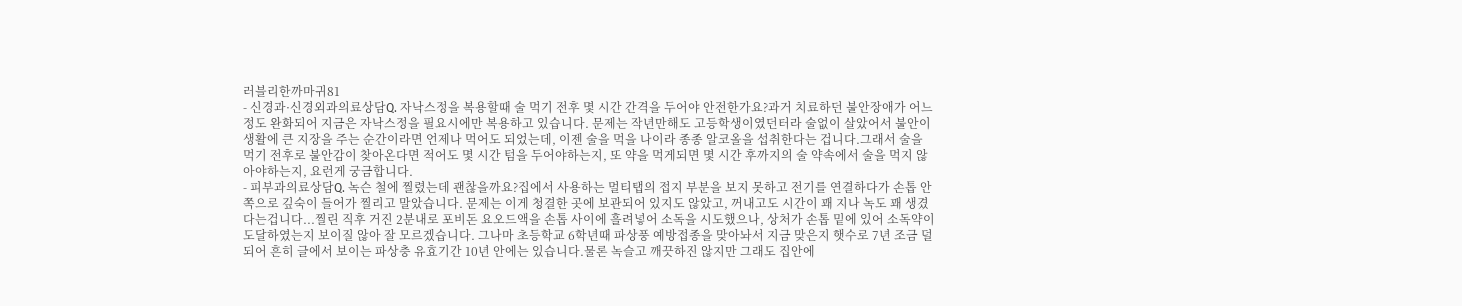러블리한까마귀81
- 신경과·신경외과의료상담Q. 자낙스정을 복용할때 술 먹기 전후 몇 시간 간격을 두어야 안전한가요?과거 치료하던 불안장애가 어느정도 완화되어 지금은 자낙스정을 필요시에만 복용하고 있습니다. 문제는 작년만해도 고등학생이였던터라 술없이 살았어서 불안이 생활에 큰 지장을 주는 순간이라면 언제나 먹어도 되었는데, 이젠 술을 먹을 나이라 종종 알코올을 섭취한다는 겁니다.그래서 술을 먹기 전후로 불안감이 찾아온다면 적어도 몇 시간 텀을 두어야하는지, 또 약을 먹게되면 몇 시간 후까지의 술 약속에서 술을 먹지 않아야하는지, 요런게 궁금합니다.
- 피부과의료상담Q. 녹슨 철에 찔렸는데 괜찮을까요?집에서 사용하는 멀티탭의 접지 부분을 보지 못하고 전기를 연결하다가 손톱 안쪽으로 깊숙이 들어가 찔리고 말았습니다. 문제는 이게 청결한 곳에 보관되어 있지도 않았고, 꺼내고도 시간이 꽤 지나 녹도 꽤 생겼다는겁니다...찔린 직후 거진 2분내로 포비돈 요오드액을 손톱 사이에 흘려넣어 소독을 시도했으나, 상처가 손톱 밑에 있어 소독약이 도달하였는지 보이질 않아 잘 모르겠습니다. 그나마 초등학교 6학년때 파상풍 예방접종을 맞아놔서 지금 맞은지 햇수로 7년 조금 덜되어 흔히 글에서 보이는 파상충 유효기간 10년 안에는 있습니다.물론 녹슬고 깨끗하진 않지만 그래도 집안에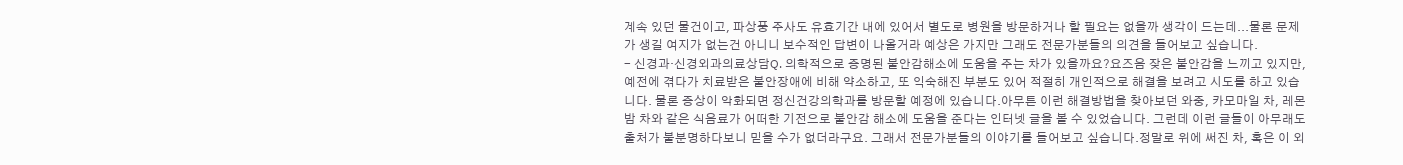계속 있던 물건이고, 파상풍 주사도 유효기간 내에 있어서 별도로 병원을 방문하거나 할 필요는 없을까 생각이 드는데...물론 문제가 생길 여지가 없는건 아니니 보수적인 답변이 나올거라 예상은 가지만 그래도 전문가분들의 의견을 들어보고 싶습니다.
- 신경과·신경외과의료상담Q. 의학적으로 증명된 불안감해소에 도움을 주는 차가 있을까요?요즈음 잦은 불안감을 느끼고 있지만, 예전에 겪다가 치료받은 불안장애에 비해 약소하고, 또 익숙해진 부분도 있어 적절히 개인적으로 해결을 보려고 시도를 하고 있습니다. 물론 증상이 악화되면 정신건강의학과를 방문할 예정에 있습니다.아무튼 이런 해결방법을 찾아보던 와중, 카모마일 차, 레몬 밤 차와 같은 식음료가 어떠한 기전으로 불안감 해소에 도움을 준다는 인터넷 글을 볼 수 있었습니다. 그런데 이런 글들이 아무래도 출처가 불분명하다보니 믿을 수가 없더라구요. 그래서 전문가분들의 이야기를 들어보고 싶습니다.정말로 위에 써진 차, 혹은 이 외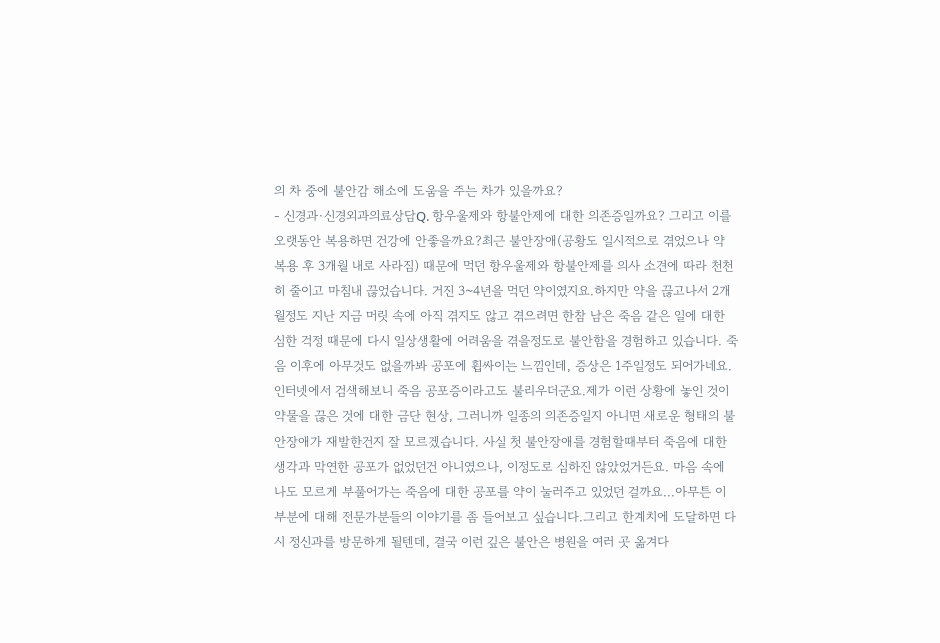의 차 중에 불안감 해소에 도움을 주는 차가 있을까요?
- 신경과·신경외과의료상담Q. 항우울제와 항불안제에 대한 의존증일까요? 그리고 이를 오랫동안 복용하면 건강에 안좋을까요?최근 불안장애(공황도 일시적으로 겪었으나 약 복용 후 3개월 내로 사라짐) 때문에 먹던 항우울제와 항불안제를 의사 소견에 따라 천천히 줄이고 마침내 끊었습니다. 거진 3~4년을 먹던 약이였지요.하지만 약을 끊고나서 2개월정도 지난 지금 머릿 속에 아직 겪지도 않고 겪으려면 한참 남은 죽음 같은 일에 대한 심한 걱정 때문에 다시 일상생활에 어려움을 겪을정도로 불안함을 경험하고 있습니다. 죽음 이후에 아무것도 없을까봐 공포에 휩싸이는 느낌인데, 증상은 1주일정도 되어가네요. 인터넷에서 검색해보니 죽음 공포증이라고도 불리우더군요.제가 이런 상황에 놓인 것이 약물을 끊은 것에 대한 금단 현상, 그러니까 일종의 의존증일지 아니면 새로운 형태의 불안장애가 재발한건지 잘 모르겠습니다. 사실 첫 불안장애를 경험할때부터 죽음에 대한 생각과 막연한 공포가 없었던건 아니였으나, 이정도로 심하진 않았었거든요. 마음 속에 나도 모르게 부풀어가는 죽음에 대한 공포를 약이 눌러주고 있었던 걸까요...아무튼 이 부분에 대해 전문가분들의 이야기를 좀 들어보고 싶습니다.그리고 한계치에 도달하면 다시 정신과를 방문하게 될텐데, 결국 이런 깊은 불안은 병원을 여러 곳 옮겨다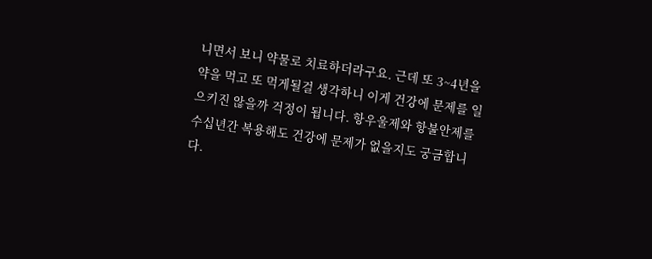니면서 보니 약물로 치료하더라구요. 근데 또 3~4년을 약을 먹고 또 먹게될걸 생각하니 이게 건강에 문제를 일으키진 않을까 걱정이 됩니다. 항우울제와 항불안제를 수십년간 복용해도 건강에 문제가 없을지도 궁금합니다.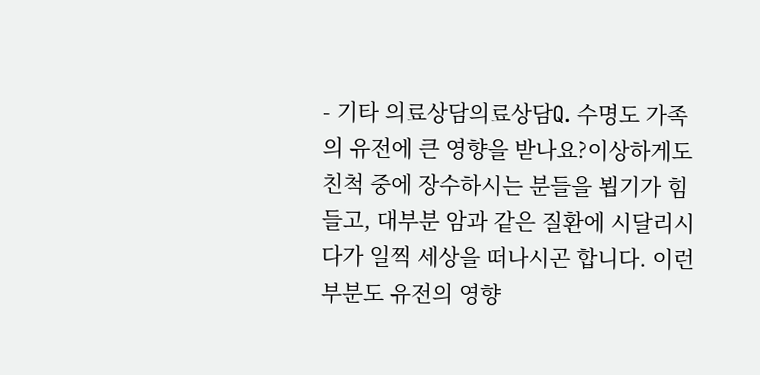- 기타 의료상담의료상담Q. 수명도 가족의 유전에 큰 영향을 받나요?이상하게도 친척 중에 장수하시는 분들을 뵙기가 힘들고, 대부분 암과 같은 질환에 시달리시다가 일찍 세상을 떠나시곤 합니다. 이런 부분도 유전의 영향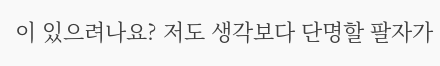이 있으려나요? 저도 생각보다 단명할 팔자가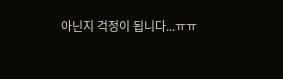아닌지 걱정이 됩니다...ㅠㅠ